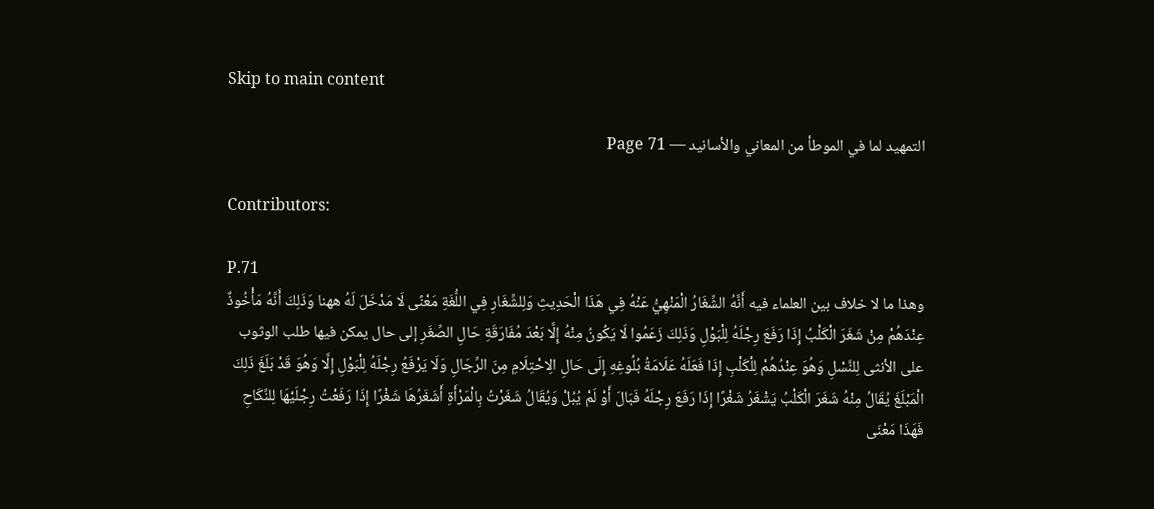Skip to main content

التمهيد لما في الموطأ من المعاني والأسانيد — Page 71

Contributors:

P.71
وهذا ما لا خلاف بين العلماء فيه أَنَّهُ الشِّغَارُ الْمَنْهِيُّ عَنْهُ فِي هَذَا الْحَدِيثِ وَلِلشِّغَارِ فِي اللُّغَةِ مَعْنًى لَا مَدْخَلَ لَهُ ههنا وَذَلِكَ أَنَّهُ مَأْخُوذٌ عِنْدَهُمْ مِنْ شَغَرَ الْكَلْبُ إِذَا رَفَعَ رِجْلَهُ لِلْبَوْلِ وَذَلِكَ زَعَمُوا لَا يَكُونُ مِنْهُ إِلَّا بَعْدَ مُفَارَقَةِ حَالِ الصِّغَرِ إلى حال يمكن فيها طلب الوثوب على الأنثى لِلنَّسْلِ وَهُوَ عِنْدُهُمْ لِلْكَلْبِ إِذَا فَعَلَهُ عَلَامَةُ بُلُوغِهِ إِلَى حَالِ الِاحْتِلَامِ مِنَ الرِّجَالِ وَلَا يَرْفَعُ رِجْلَهُ لِلْبَوْلِ إِلَّا وَهُوَ قَدْ بَلَغَ ذَلِكَ الْمَبْلَغَ يُقَالُ مِنْهُ شَغَرَ الْكَلْبُ يَشْغَرُ شَغْرًا إِذَا رَفَعَ رِجْلَهُ فَبَالَ أَوْ لَمْ يُبُلْ وَيُقَالُ شَغَرْتُ بِالْمَرْأَةِ أَشَغَرُهَا شَغْرًا إِذَا رَفَعْتُ رِجْلَيْهَا لِلنِّكَاحِ فَهَذَا مَعْنَى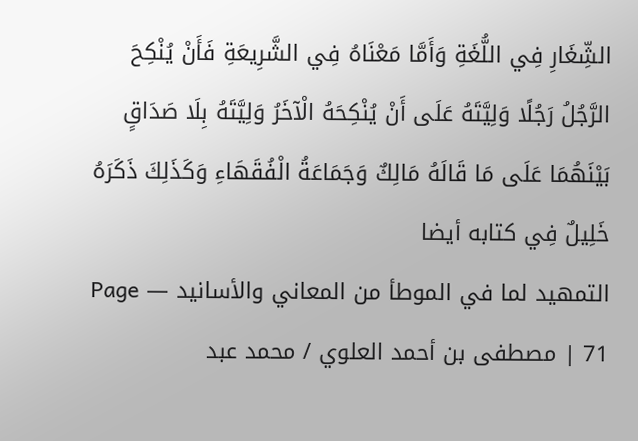الشِّغَارِ فِي اللُّغَةِ وَأَمَّا مَعْنَاهُ فِي الشَّرِيعَةِ فَأَنْ يُنْكِحَ الرَّجُلُ رَجُلًا وَلِيَّتَهُ عَلَى أَنْ يُنْكِحَهُ الْآخَرُ وَلِيَّتَهُ بِلَا صَدَاقٍ بَيْنَهُمَا عَلَى مَا قَالَهُ مَالِكٌ وَجَمَاعَةُ الْفُقَهَاءِ وَكَذَلِكَ ذَكَرَهُ خَلِيلٌ فِي كتابه أيضا
التمهيد لما في الموطأ من المعاني والأسانيد — Page 71 | مصطفى بن أحمد العلوي / محمد عبد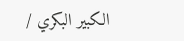الكبير البكري /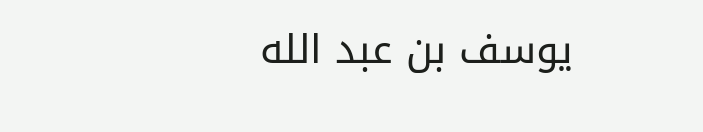يوسف بن عبد الله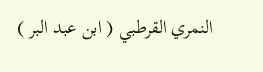النمري القرطبي ( ابن عبد البر )